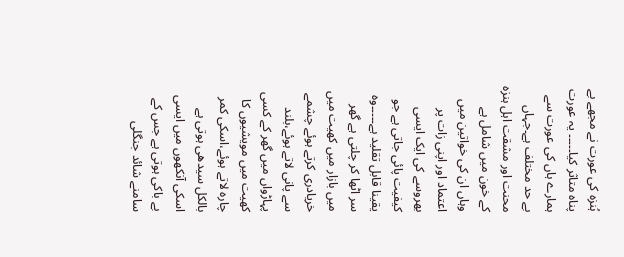ہُنزہ کی عورت نے مجھے بے پناہ متاثر کیا۔۔۔۔۔ یہ عورت ہمارے ہاں کی عورت سے بے حد مختلف ہے۔جہاں محنت اور مشقت اہل ہنزہ کے خون میں شامل ہے وہاں ان کی خواتین میں اعتماد اور اپنی زات پر بھروسے کی ایک ایسی کیفیت پائی جاتی ہے جو یقینا قابل تقلید ہے۔۔۔۔۔وہ سر اٹھا کر چلتی ہے گھر میں بازار میں کھیت میں خریادری کرتے ہوئے چشمے سے پانی لاتے ہوئے،بلند پہاڑواں میں گھر کے کسی کھیت میں مویشیوں کا چارہ لاتے ہوئے،اسکی کمر بالکل سیدھی ہوتی ہے
اسکی آنکھوں میں ایسی بے باکی ہوتی ہے جس کے سامنے شائد جنگلی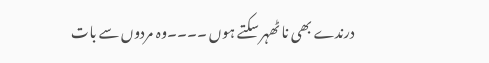درندے بھی نا ٹھہر سکتے ہوں ۔۔۔۔وہ مردوں سے بات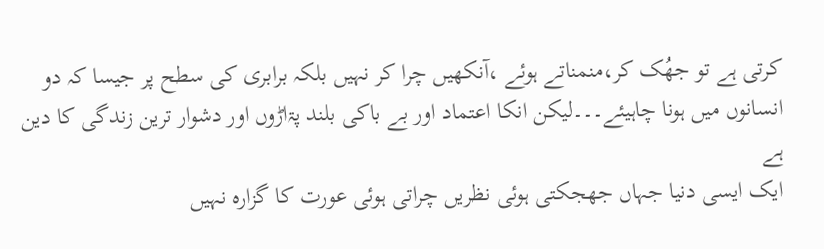کرتی ہے تو جھُک کر،منمناتے ہوئے ،آنکھیں چرا کر نہیں بلکہ برابری کی سطح پر جیسا کہ دو انسانوں میں ہونا چاہیئے۔۔۔لیکن انکا اعتماد اور بے باکی بلند پۃاڑوں اور دشوار ترین زندگی کا دین ہے
ایک ایسی دنیا جہاں جھجکتی ہوئی نظریں چراتی ہوئی عورت کا گزارہ نہیں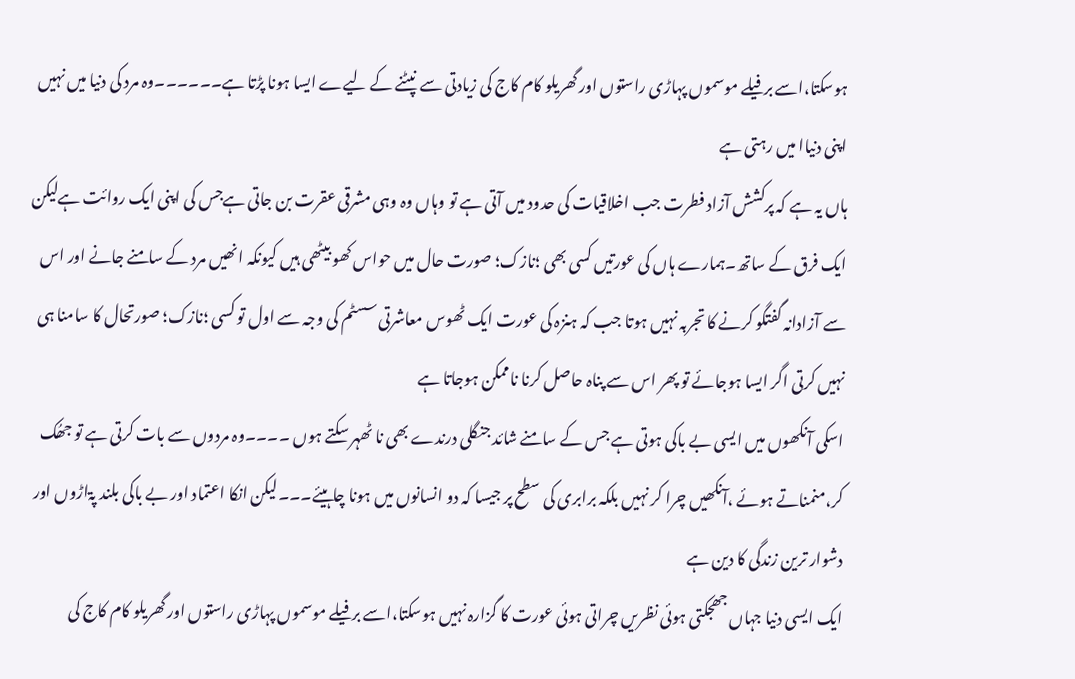ہوسکتا،اسے برفیلے موسموں پہاڑی راستوں اور گھریلو کام کاج کی زیادتی سے نپٹنے کے لیےے ایسا ہونا پڑتا ہے۔۔۔۔۔۔وہ مرد کی دنیا میں نہیں اپنی دنیاا میں رہتی ہے
ہاں یہ ہے کہ پرکشش آزاد فطرت جب اخلاقیات کی حدود میں آتی ہے تو وہاں وہ وہی مشرقی عقرت بن جاتی ہےجس کی اپنی ایک روائت ہےلیکن ایک فرق کے ساتھ۔ہمارے ہاں کی عورتیں کسی بھی ؛نازک؛ صورت حال میں حواس کھو بیٹھی ہیں کیونکہ انھیں مرد کے سامنے جانے اور اس سے آزادانہ گفتگو کرنے کا تجربہ نہیں ہوتا جب کہ ہنزہ کی عورت ایک ٹھوس معاشرتی سسٹم کی وجہ سے اول تو کسی ؛نازک؛ صورتحال کا سامنا ہی نہیں کرتی اگر ایسا ہوجائے تو پھر اس سے پناہ حاصل کرنا ناممکن ہوجاتا ہے
اسکی آنکھوں میں ایسی بے باکی ہوتی ہے جس کے سامنے شائد جنگلی درندے بھی نا ٹھہر سکتے ہوں ۔۔۔۔وہ مردوں سے بات کرتی ہے تو جھُک کر،منمناتے ہوئے ،آنکھیں چرا کر نہیں بلکہ برابری کی سطح پر جیسا کہ دو انسانوں میں ہونا چاہیئے۔۔۔لیکن انکا اعتماد اور بے باکی بلند پۃاڑوں اور دشوار ترین زندگی کا دین ہے
ایک ایسی دنیا جہاں جھجکتی ہوئی نظریں چراتی ہوئی عورت کا گزارہ نہیں ہوسکتا،اسے برفیلے موسموں پہاڑی راستوں اور گھریلو کام کاج کی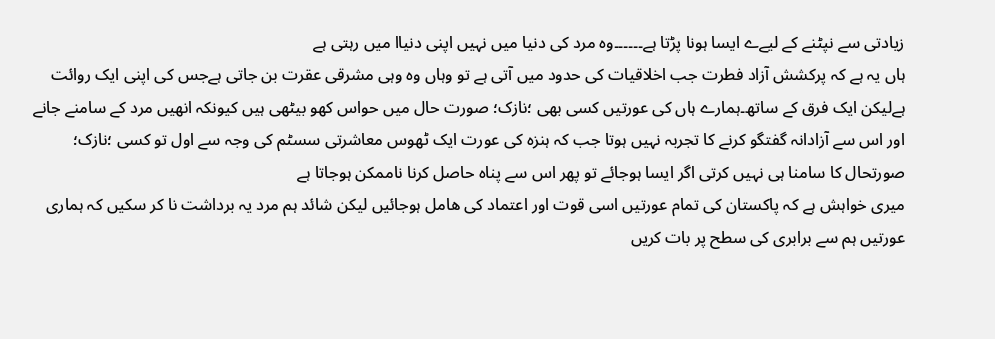زیادتی سے نپٹنے کے لیےے ایسا ہونا پڑتا ہے۔۔۔۔۔۔وہ مرد کی دنیا میں نہیں اپنی دنیاا میں رہتی ہے
ہاں یہ ہے کہ پرکشش آزاد فطرت جب اخلاقیات کی حدود میں آتی ہے تو وہاں وہ وہی مشرقی عقرت بن جاتی ہےجس کی اپنی ایک روائت ہےلیکن ایک فرق کے ساتھ۔ہمارے ہاں کی عورتیں کسی بھی ؛نازک؛ صورت حال میں حواس کھو بیٹھی ہیں کیونکہ انھیں مرد کے سامنے جانے اور اس سے آزادانہ گفتگو کرنے کا تجربہ نہیں ہوتا جب کہ ہنزہ کی عورت ایک ٹھوس معاشرتی سسٹم کی وجہ سے اول تو کسی ؛نازک؛ صورتحال کا سامنا ہی نہیں کرتی اگر ایسا ہوجائے تو پھر اس سے پناہ حاصل کرنا ناممکن ہوجاتا ہے
میری خواہش ہے کہ پاکستان کی تمام عورتیں اسی قوت اور اعتماد کی ھامل ہوجائیں لیکن شائد ہم مرد یہ برداشت نا کر سکیں کہ ہماری عورتیں ہم سے برابری کی سطح پر بات کریں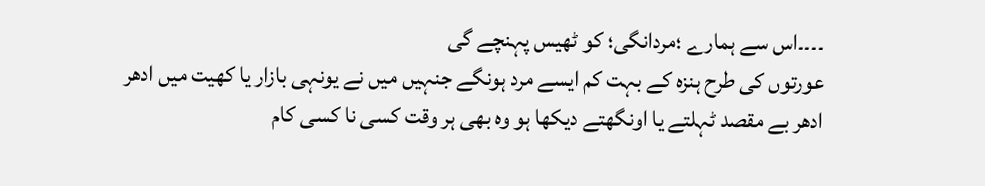۔۔۔۔اس سے ہمارے ؛مردانگی؛ کو ٹھیس پہنچے گی
عورتوں کی طرح ہنزہ کے بہت کم ایسے مرد ہونگے جنہیں میں نے یونہی بازار یا کھیت میں ادھر ادھر بے مقصد ٹہلتے یا اونگھتے دیکھا ہو وہ بھی ہر وقت کسی نا کسی کام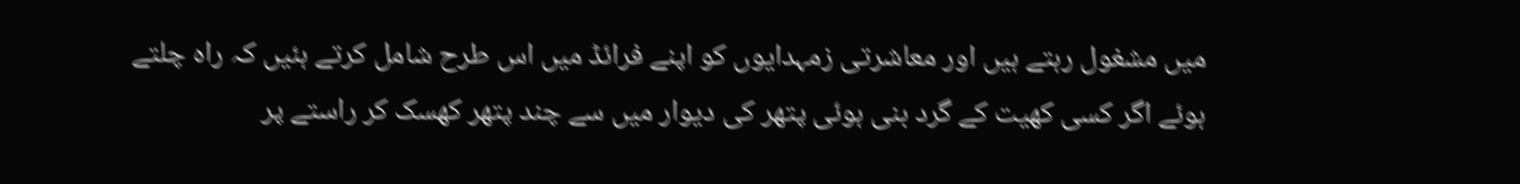میں مشغول رہتے ہیں اور معاشرتی زمہدایوں کو اپنے فرائڈ میں اس طرح شامل کرتے ہئیں کہ راہ چلتے ہوئے اگر کسی کھیت کے گرد بنی ہوئی پتھر کی دیوار میں سے چند پتھر کھسک کر راستے پر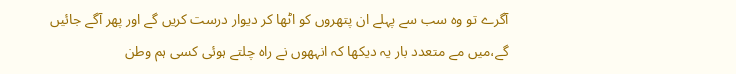آگرے تو وہ سب سے پہلے ان پتھروں کو اٹھا کر دیوار درست کریں گے اور پھر آگے جائیں گے،میں مے متعدد بار یہ دیکھا کہ انہھوں نے راہ چلتے ہوئی کسی ہم وطن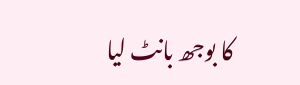کا بوجھ بانٹ لیا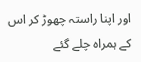اور اپنا راستہ چھوڑ کر اس کے ہمراہ چلے گئے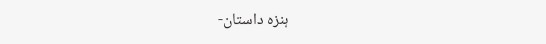ہنزہ داستان-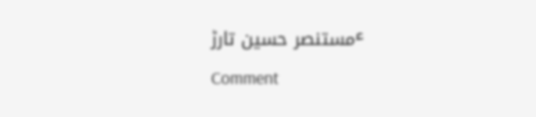ٴمستنصر حسین تارڑ
Comment